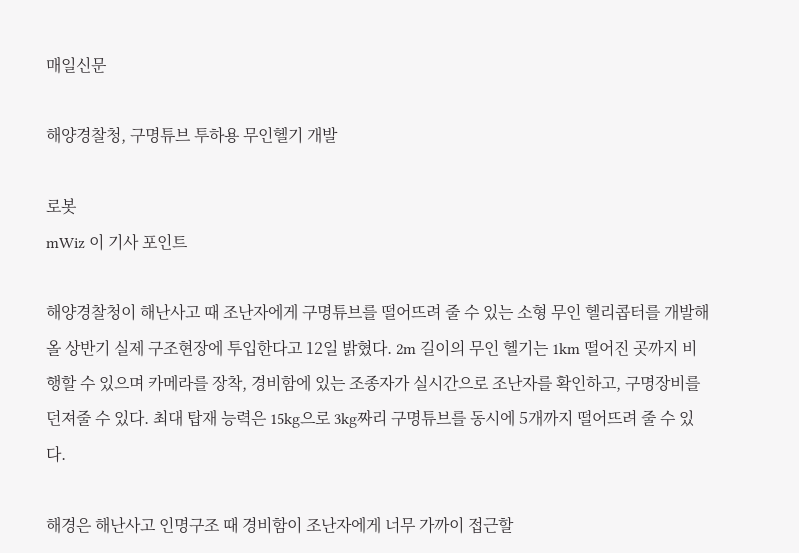매일신문

해양경찰청, 구명튜브 투하용 무인헬기 개발

로봇
mWiz 이 기사 포인트

해양경찰청이 해난사고 때 조난자에게 구명튜브를 떨어뜨려 줄 수 있는 소형 무인 헬리콥터를 개발해 올 상반기 실제 구조현장에 투입한다고 12일 밝혔다. 2m 길이의 무인 헬기는 1km 떨어진 곳까지 비행할 수 있으며 카메라를 장착, 경비함에 있는 조종자가 실시간으로 조난자를 확인하고, 구명장비를 던져줄 수 있다. 최대 탑재 능력은 15kg으로 3kg짜리 구명튜브를 동시에 5개까지 떨어뜨려 줄 수 있다.

해경은 해난사고 인명구조 때 경비함이 조난자에게 너무 가까이 접근할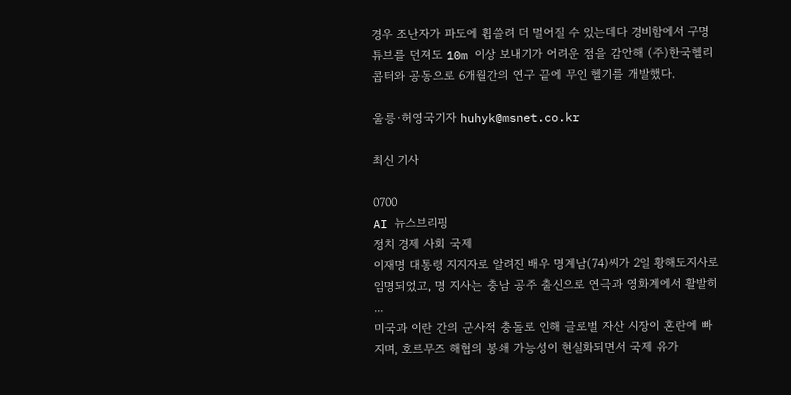경우 조난자가 파도에 휩쓸려 더 멀어질 수 있는데다 경비함에서 구명튜브를 던져도 10m 이상 보내기가 어려운 점을 감안해 (주)한국헬리콥터와 공동으로 6개월간의 연구 끝에 무인 헬기를 개발했다.

울릉·허영국기자 huhyk@msnet.co.kr

최신 기사

0700
AI 뉴스브리핑
정치 경제 사회 국제
이재명 대통령 지지자로 알려진 배우 명계남(74)씨가 2일 황해도지사로 임명되었고, 명 지사는 충남 공주 출신으로 연극과 영화계에서 활발히 ...
미국과 이란 간의 군사적 충돌로 인해 글로벌 자산 시장이 혼란에 빠지며, 호르무즈 해협의 봉쇄 가능성이 현실화되면서 국제 유가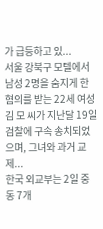가 급등하고 있...
서울 강북구 모텔에서 남성 2명을 숨지게 한 혐의를 받는 22세 여성 김 모 씨가 지난달 19일 검찰에 구속 송치되었으며, 그녀와 과거 교제...
한국 외교부는 2일 중동 7개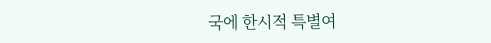국에 한시적 특별여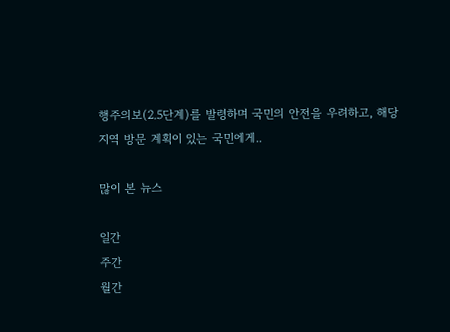행주의보(2.5단계)를 발령하며 국민의 안전을 우려하고, 해당 지역 방문 계획이 있는 국민에게..

많이 본 뉴스

일간
주간
월간